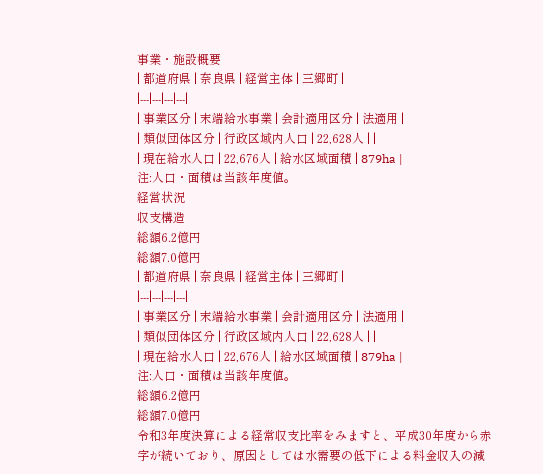事業・施設概要
| 都道府県 | 奈良県 | 経営主体 | 三郷町 |
|---|---|---|---|
| 事業区分 | 末端給水事業 | 会計適用区分 | 法適用 |
| 類似団体区分 | 行政区域内人口 | 22,628人 | |
| 現在給水人口 | 22,676人 | 給水区域面積 | 879ha |
注:人口・面積は当該年度値。
経営状況
収支構造
総額6.2億円
総額7.0億円
| 都道府県 | 奈良県 | 経営主体 | 三郷町 |
|---|---|---|---|
| 事業区分 | 末端給水事業 | 会計適用区分 | 法適用 |
| 類似団体区分 | 行政区域内人口 | 22,628人 | |
| 現在給水人口 | 22,676人 | 給水区域面積 | 879ha |
注:人口・面積は当該年度値。
総額6.2億円
総額7.0億円
令和3年度決算による経常収支比率をみますと、平成30年度から赤字が続いており、原因としては水需要の低下による料金収入の減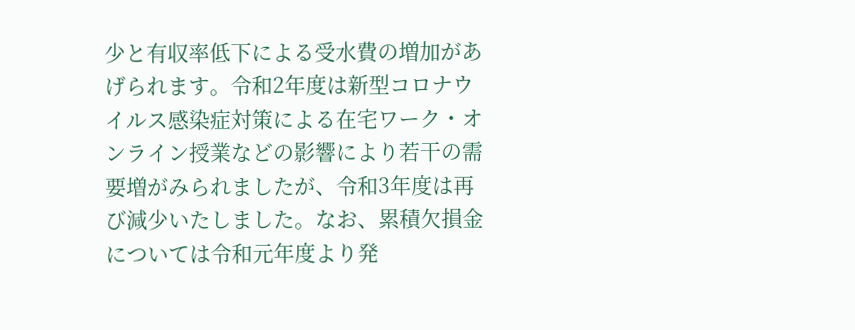少と有収率低下による受水費の増加があげられます。令和2年度は新型コロナウイルス感染症対策による在宅ワーク・オンライン授業などの影響により若干の需要増がみられましたが、令和3年度は再び減少いたしました。なお、累積欠損金については令和元年度より発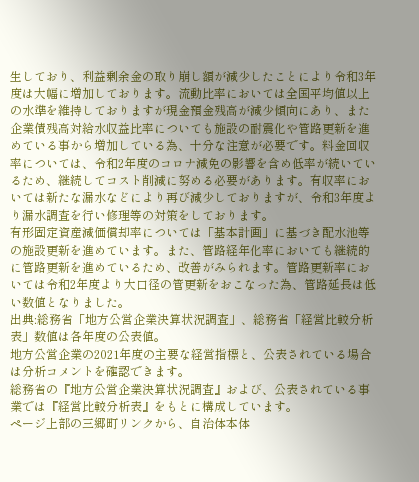生しており、利益剰余金の取り崩し額が減少したことにより令和3年度は大幅に増加しております。流動比率においては全国平均値以上の水準を維持しておりますが現金預金残高が減少傾向にあり、また企業債残高対給水収益比率についても施設の耐震化や管路更新を進めている事から増加している為、十分な注意が必要です。料金回収率については、令和2年度のコロナ減免の影響を含め低率が続いているため、継続してコスト削減に努める必要があります。有収率においては新たな漏水などにより再び減少しておりますが、令和3年度より漏水調査を行い修理等の対策をしております。
有形固定資産減価償却率については「基本計画」に基づき配水池等の施設更新を進めています。また、管路経年化率においても継続的に管路更新を進めているため、改善がみられます。管路更新率においては令和2年度より大口径の管更新をおこなった為、管路延長は低い数値となりました。
出典:総務省「地方公営企業決算状況調査」、総務省「経営比較分析表」数値は各年度の公表値。
地方公営企業の2021年度の主要な経営指標と、公表されている場合は分析コメントを確認できます。
総務省の『地方公営企業決算状況調査』および、公表されている事業では『経営比較分析表』をもとに構成しています。
ページ上部の三郷町リンクから、自治体本体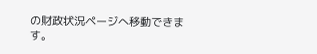の財政状況ページへ移動できます。